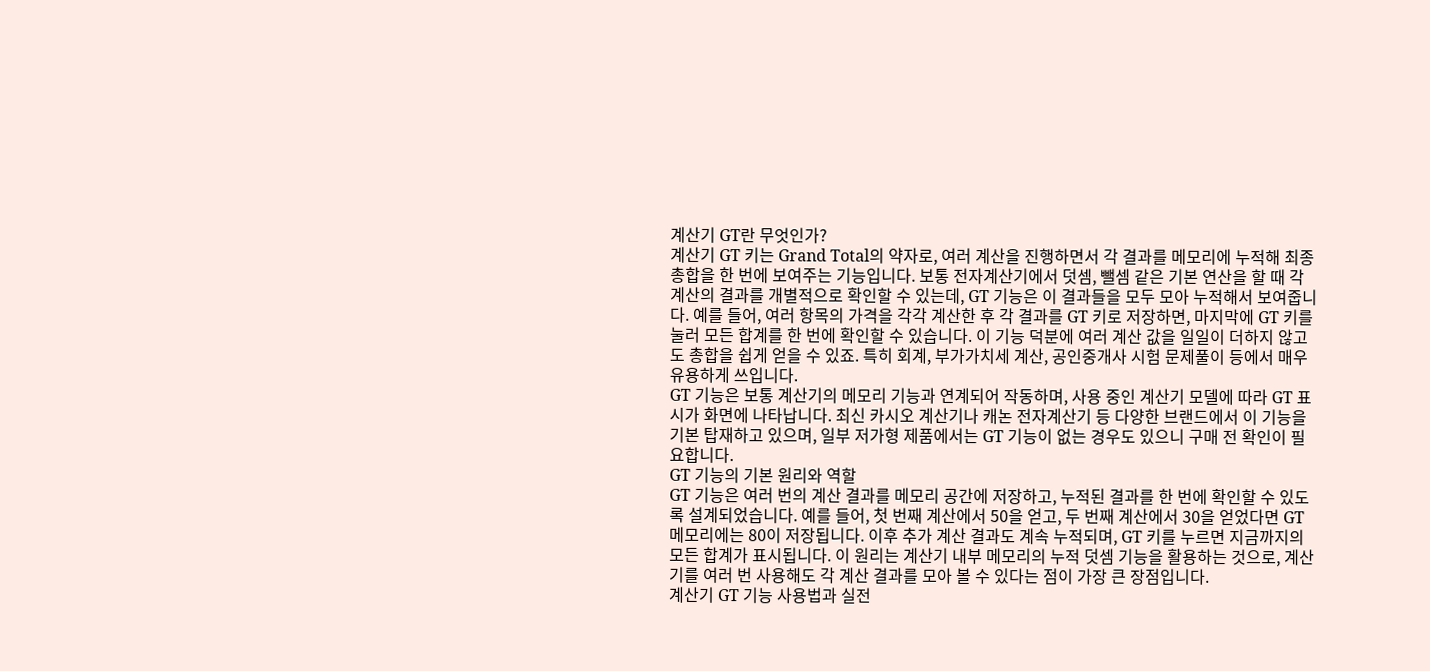계산기 GT란 무엇인가?
계산기 GT 키는 Grand Total의 약자로, 여러 계산을 진행하면서 각 결과를 메모리에 누적해 최종 총합을 한 번에 보여주는 기능입니다. 보통 전자계산기에서 덧셈, 뺄셈 같은 기본 연산을 할 때 각 계산의 결과를 개별적으로 확인할 수 있는데, GT 기능은 이 결과들을 모두 모아 누적해서 보여줍니다. 예를 들어, 여러 항목의 가격을 각각 계산한 후 각 결과를 GT 키로 저장하면, 마지막에 GT 키를 눌러 모든 합계를 한 번에 확인할 수 있습니다. 이 기능 덕분에 여러 계산 값을 일일이 더하지 않고도 총합을 쉽게 얻을 수 있죠. 특히 회계, 부가가치세 계산, 공인중개사 시험 문제풀이 등에서 매우 유용하게 쓰입니다.
GT 기능은 보통 계산기의 메모리 기능과 연계되어 작동하며, 사용 중인 계산기 모델에 따라 GT 표시가 화면에 나타납니다. 최신 카시오 계산기나 캐논 전자계산기 등 다양한 브랜드에서 이 기능을 기본 탑재하고 있으며, 일부 저가형 제품에서는 GT 기능이 없는 경우도 있으니 구매 전 확인이 필요합니다.
GT 기능의 기본 원리와 역할
GT 기능은 여러 번의 계산 결과를 메모리 공간에 저장하고, 누적된 결과를 한 번에 확인할 수 있도록 설계되었습니다. 예를 들어, 첫 번째 계산에서 50을 얻고, 두 번째 계산에서 30을 얻었다면 GT 메모리에는 80이 저장됩니다. 이후 추가 계산 결과도 계속 누적되며, GT 키를 누르면 지금까지의 모든 합계가 표시됩니다. 이 원리는 계산기 내부 메모리의 누적 덧셈 기능을 활용하는 것으로, 계산기를 여러 번 사용해도 각 계산 결과를 모아 볼 수 있다는 점이 가장 큰 장점입니다.
계산기 GT 기능 사용법과 실전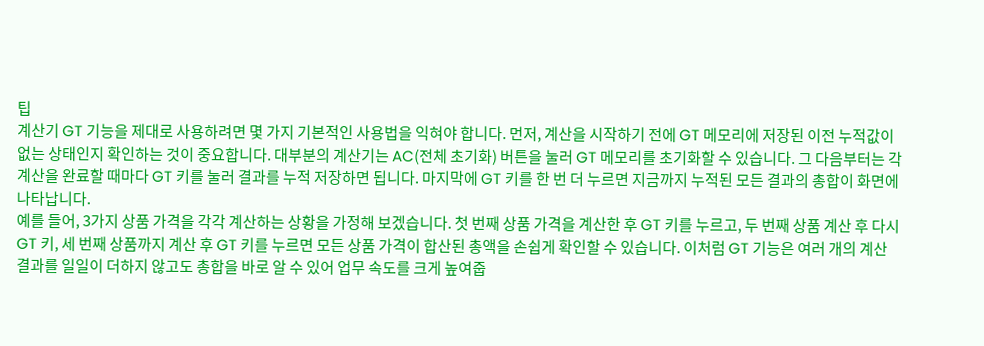팁
계산기 GT 기능을 제대로 사용하려면 몇 가지 기본적인 사용법을 익혀야 합니다. 먼저, 계산을 시작하기 전에 GT 메모리에 저장된 이전 누적값이 없는 상태인지 확인하는 것이 중요합니다. 대부분의 계산기는 AC(전체 초기화) 버튼을 눌러 GT 메모리를 초기화할 수 있습니다. 그 다음부터는 각 계산을 완료할 때마다 GT 키를 눌러 결과를 누적 저장하면 됩니다. 마지막에 GT 키를 한 번 더 누르면 지금까지 누적된 모든 결과의 총합이 화면에 나타납니다.
예를 들어, 3가지 상품 가격을 각각 계산하는 상황을 가정해 보겠습니다. 첫 번째 상품 가격을 계산한 후 GT 키를 누르고, 두 번째 상품 계산 후 다시 GT 키, 세 번째 상품까지 계산 후 GT 키를 누르면 모든 상품 가격이 합산된 총액을 손쉽게 확인할 수 있습니다. 이처럼 GT 기능은 여러 개의 계산 결과를 일일이 더하지 않고도 총합을 바로 알 수 있어 업무 속도를 크게 높여줍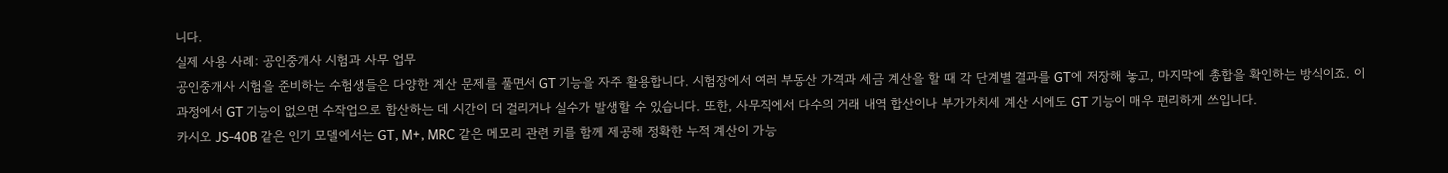니다.
실제 사용 사례: 공인중개사 시험과 사무 업무
공인중개사 시험을 준비하는 수험생들은 다양한 계산 문제를 풀면서 GT 기능을 자주 활용합니다. 시험장에서 여러 부동산 가격과 세금 계산을 할 때 각 단계별 결과를 GT에 저장해 놓고, 마지막에 총합을 확인하는 방식이죠. 이 과정에서 GT 기능이 없으면 수작업으로 합산하는 데 시간이 더 걸리거나 실수가 발생할 수 있습니다. 또한, 사무직에서 다수의 거래 내역 합산이나 부가가치세 계산 시에도 GT 기능이 매우 편리하게 쓰입니다.
카시오 JS-40B 같은 인기 모델에서는 GT, M+, MRC 같은 메모리 관련 키를 함께 제공해 정확한 누적 계산이 가능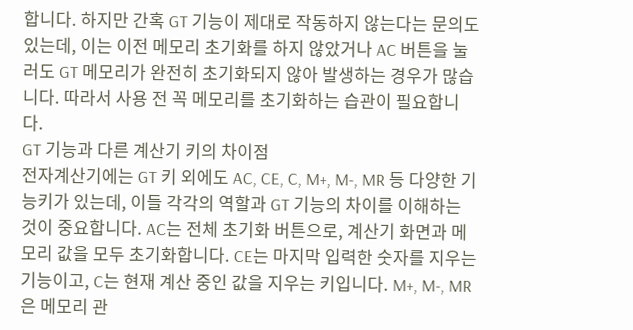합니다. 하지만 간혹 GT 기능이 제대로 작동하지 않는다는 문의도 있는데, 이는 이전 메모리 초기화를 하지 않았거나 AC 버튼을 눌러도 GT 메모리가 완전히 초기화되지 않아 발생하는 경우가 많습니다. 따라서 사용 전 꼭 메모리를 초기화하는 습관이 필요합니다.
GT 기능과 다른 계산기 키의 차이점
전자계산기에는 GT 키 외에도 AC, CE, C, M+, M-, MR 등 다양한 기능키가 있는데, 이들 각각의 역할과 GT 기능의 차이를 이해하는 것이 중요합니다. AC는 전체 초기화 버튼으로, 계산기 화면과 메모리 값을 모두 초기화합니다. CE는 마지막 입력한 숫자를 지우는 기능이고, C는 현재 계산 중인 값을 지우는 키입니다. M+, M-, MR은 메모리 관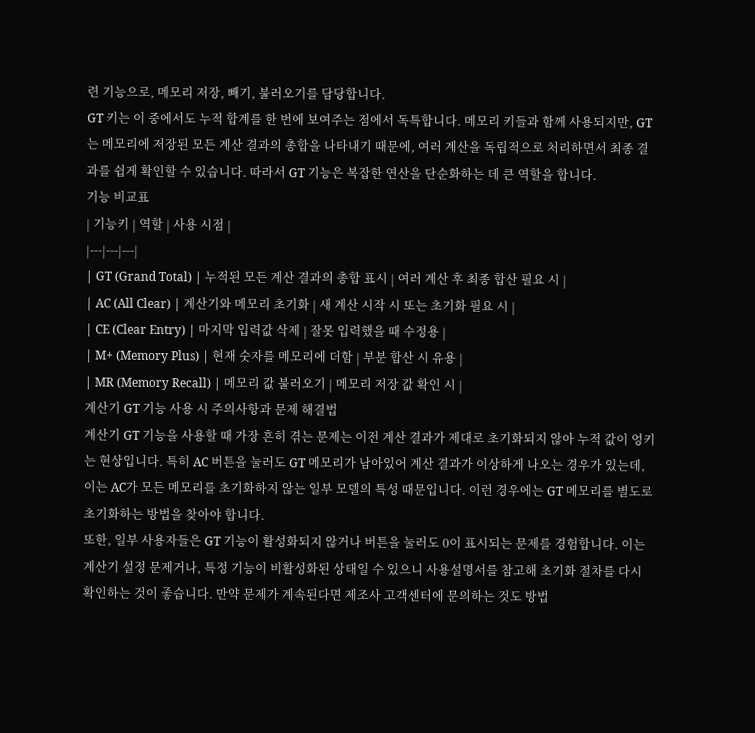련 기능으로, 메모리 저장, 빼기, 불러오기를 담당합니다.
GT 키는 이 중에서도 누적 합계를 한 번에 보여주는 점에서 독특합니다. 메모리 키들과 함께 사용되지만, GT는 메모리에 저장된 모든 계산 결과의 총합을 나타내기 때문에, 여러 계산을 독립적으로 처리하면서 최종 결과를 쉽게 확인할 수 있습니다. 따라서 GT 기능은 복잡한 연산을 단순화하는 데 큰 역할을 합니다.
기능 비교표
| 기능키 | 역할 | 사용 시점 |
|---|---|---|
| GT (Grand Total) | 누적된 모든 계산 결과의 총합 표시 | 여러 계산 후 최종 합산 필요 시 |
| AC (All Clear) | 계산기와 메모리 초기화 | 새 계산 시작 시 또는 초기화 필요 시 |
| CE (Clear Entry) | 마지막 입력값 삭제 | 잘못 입력했을 때 수정용 |
| M+ (Memory Plus) | 현재 숫자를 메모리에 더함 | 부분 합산 시 유용 |
| MR (Memory Recall) | 메모리 값 불러오기 | 메모리 저장 값 확인 시 |
계산기 GT 기능 사용 시 주의사항과 문제 해결법
계산기 GT 기능을 사용할 때 가장 흔히 겪는 문제는 이전 계산 결과가 제대로 초기화되지 않아 누적 값이 엉키는 현상입니다. 특히 AC 버튼을 눌러도 GT 메모리가 남아있어 계산 결과가 이상하게 나오는 경우가 있는데, 이는 AC가 모든 메모리를 초기화하지 않는 일부 모델의 특성 때문입니다. 이런 경우에는 GT 메모리를 별도로 초기화하는 방법을 찾아야 합니다.
또한, 일부 사용자들은 GT 기능이 활성화되지 않거나 버튼을 눌러도 0이 표시되는 문제를 경험합니다. 이는 계산기 설정 문제거나, 특정 기능이 비활성화된 상태일 수 있으니 사용설명서를 참고해 초기화 절차를 다시 확인하는 것이 좋습니다. 만약 문제가 계속된다면 제조사 고객센터에 문의하는 것도 방법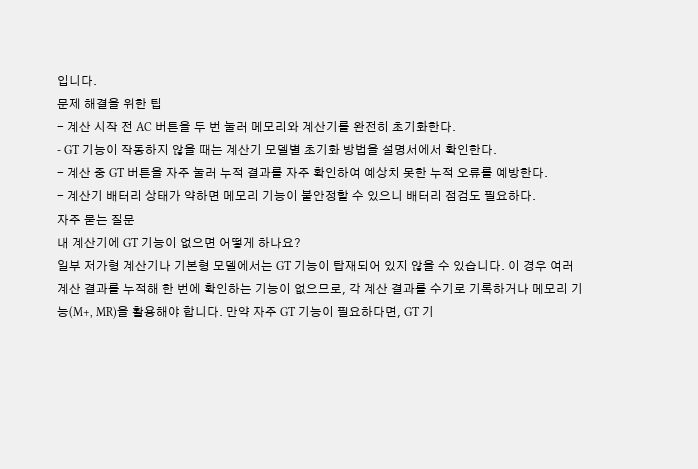입니다.
문제 해결을 위한 팁
- 계산 시작 전 AC 버튼을 두 번 눌러 메모리와 계산기를 완전히 초기화한다.
- GT 기능이 작동하지 않을 때는 계산기 모델별 초기화 방법을 설명서에서 확인한다.
- 계산 중 GT 버튼을 자주 눌러 누적 결과를 자주 확인하여 예상치 못한 누적 오류를 예방한다.
- 계산기 배터리 상태가 약하면 메모리 기능이 불안정할 수 있으니 배터리 점검도 필요하다.
자주 묻는 질문
내 계산기에 GT 기능이 없으면 어떻게 하나요?
일부 저가형 계산기나 기본형 모델에서는 GT 기능이 탑재되어 있지 않을 수 있습니다. 이 경우 여러 계산 결과를 누적해 한 번에 확인하는 기능이 없으므로, 각 계산 결과를 수기로 기록하거나 메모리 기능(M+, MR)을 활용해야 합니다. 만약 자주 GT 기능이 필요하다면, GT 기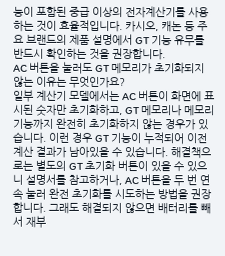능이 포함된 중급 이상의 전자계산기를 사용하는 것이 효율적입니다. 카시오, 캐논 등 주요 브랜드의 제품 설명에서 GT 기능 유무를 반드시 확인하는 것을 권장합니다.
AC 버튼을 눌러도 GT 메모리가 초기화되지 않는 이유는 무엇인가요?
일부 계산기 모델에서는 AC 버튼이 화면에 표시된 숫자만 초기화하고, GT 메모리나 메모리 기능까지 완전히 초기화하지 않는 경우가 있습니다. 이런 경우 GT 기능이 누적되어 이전 계산 결과가 남아있을 수 있습니다. 해결책으로는 별도의 GT 초기화 버튼이 있을 수 있으니 설명서를 참고하거나, AC 버튼을 두 번 연속 눌러 완전 초기화를 시도하는 방법을 권장합니다. 그래도 해결되지 않으면 배터리를 빼서 재부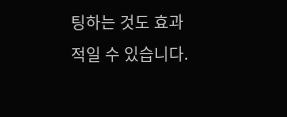팅하는 것도 효과적일 수 있습니다.